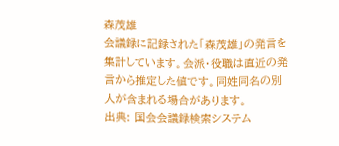森茂雄
会議録に記録された「森茂雄」の発言を集計しています。会派・役職は直近の発言から推定した値です。同姓同名の別人が含まれる場合があります。
出典: 国会会議録検索システム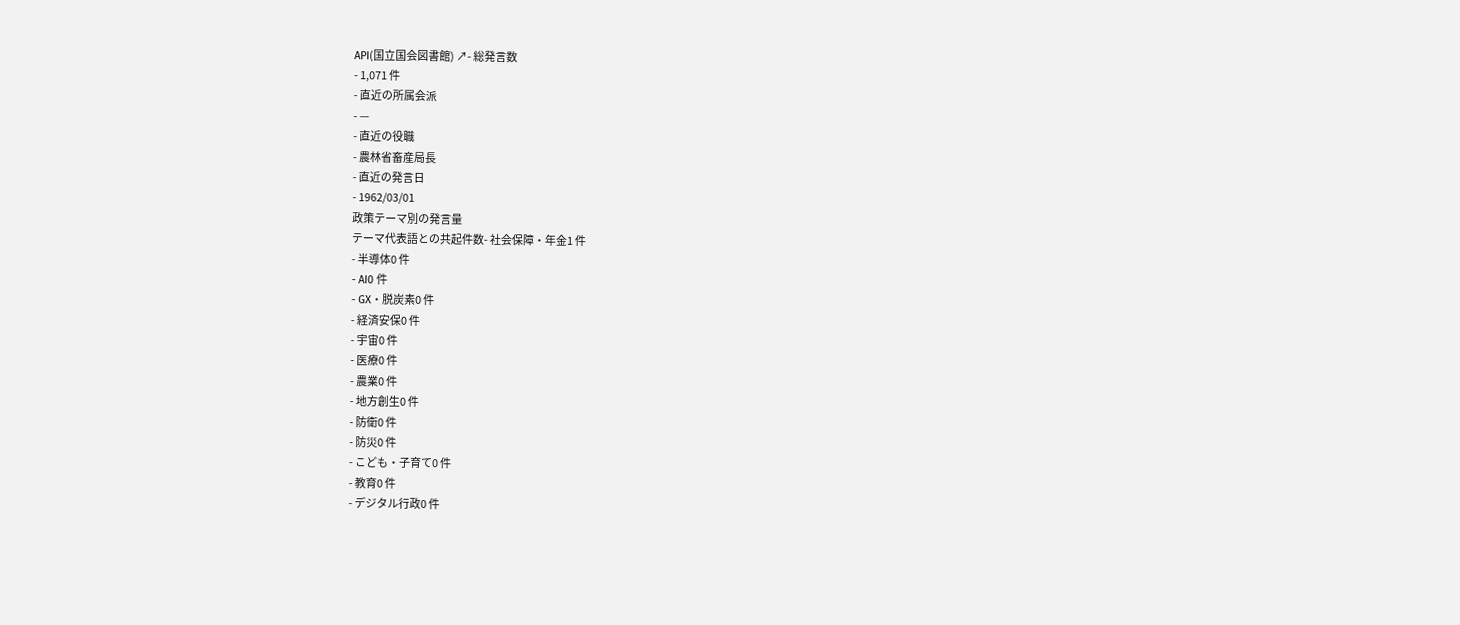API(国立国会図書館) ↗- 総発言数
- 1,071 件
- 直近の所属会派
- —
- 直近の役職
- 農林省畜産局長
- 直近の発言日
- 1962/03/01
政策テーマ別の発言量
テーマ代表語との共起件数- 社会保障・年金1 件
- 半導体0 件
- AI0 件
- GX・脱炭素0 件
- 経済安保0 件
- 宇宙0 件
- 医療0 件
- 農業0 件
- 地方創生0 件
- 防衛0 件
- 防災0 件
- こども・子育て0 件
- 教育0 件
- デジタル行政0 件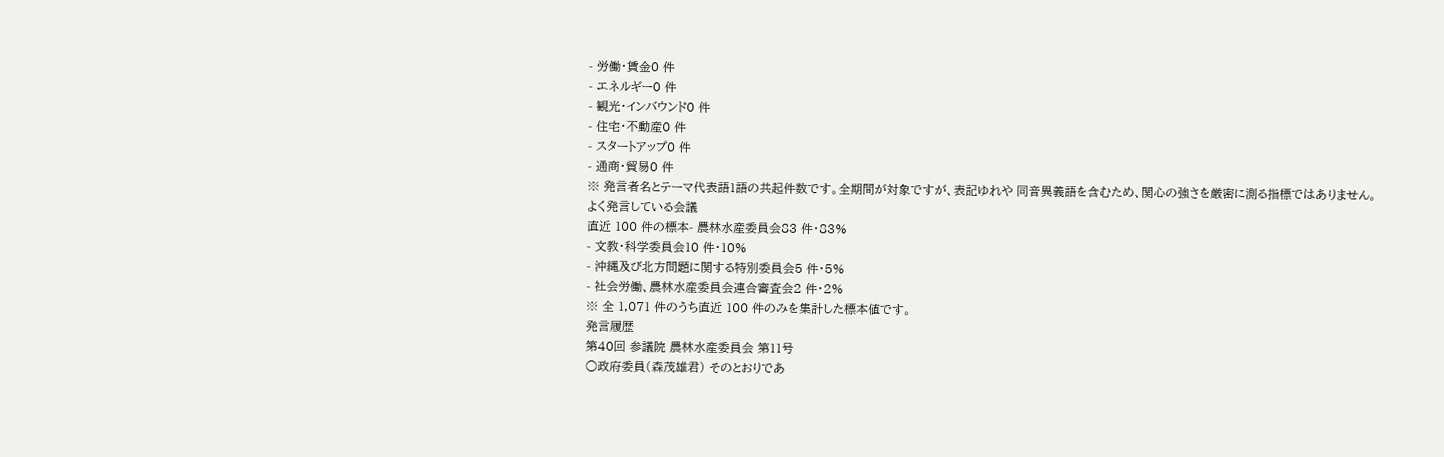- 労働・賃金0 件
- エネルギー0 件
- 観光・インバウンド0 件
- 住宅・不動産0 件
- スタートアップ0 件
- 通商・貿易0 件
※ 発言者名とテーマ代表語1語の共起件数です。全期間が対象ですが、表記ゆれや 同音異義語を含むため、関心の強さを厳密に測る指標ではありません。
よく発言している会議
直近 100 件の標本- 農林水産委員会83 件・83%
- 文教・科学委員会10 件・10%
- 沖縄及び北方問題に関する特別委員会5 件・5%
- 社会労働、農林水産委員会連合審査会2 件・2%
※ 全 1,071 件のうち直近 100 件のみを集計した標本値です。
発言履歴
第40回 参議院 農林水産委員会 第11号
○政府委員(森茂雄君) そのとおりであ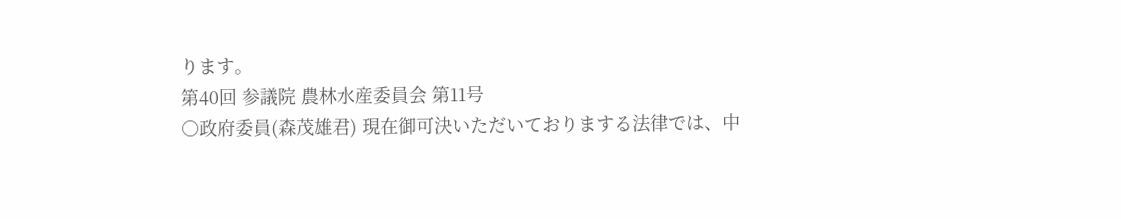ります。
第40回 参議院 農林水産委員会 第11号
○政府委員(森茂雄君) 現在御可決いただいておりまする法律では、中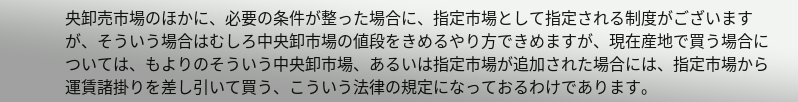央卸売市場のほかに、必要の条件が整った場合に、指定市場として指定される制度がございますが、そういう場合はむしろ中央卸市場の値段をきめるやり方できめますが、現在産地で買う場合については、もよりのそういう中央卸市場、あるいは指定市場が追加された場合には、指定市場から運賃諸掛りを差し引いて買う、こういう法律の規定になっておるわけであります。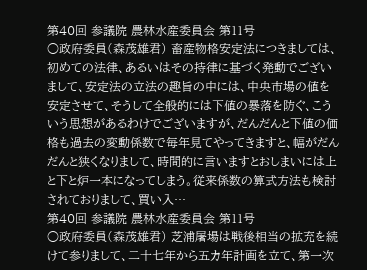第40回 参議院 農林水産委員会 第11号
○政府委員(森茂雄君) 畜産物格安定法につきましては、初めての法律、あるいはその持律に基づく発動でございまして、安定法の立法の趣旨の中には、中央市場の値を安定させて、そうして全般的には下値の暴落を防ぐ、こういう思想があるわけでございますが、だんだんと下値の価格も過去の変動係数で毎年見てやってきますと、幅がだんだんと狭くなりまして、時間的に言いますとおしまいには上と下と炉一本になってしまう。従来係数の算式方法も検討されておりまして、買い入…
第40回 参議院 農林水産委員会 第11号
○政府委員(森茂雄君) 芝浦屠場は戦後相当の拡充を続けて参りまして、二十七年から五カ年計画を立て、第一次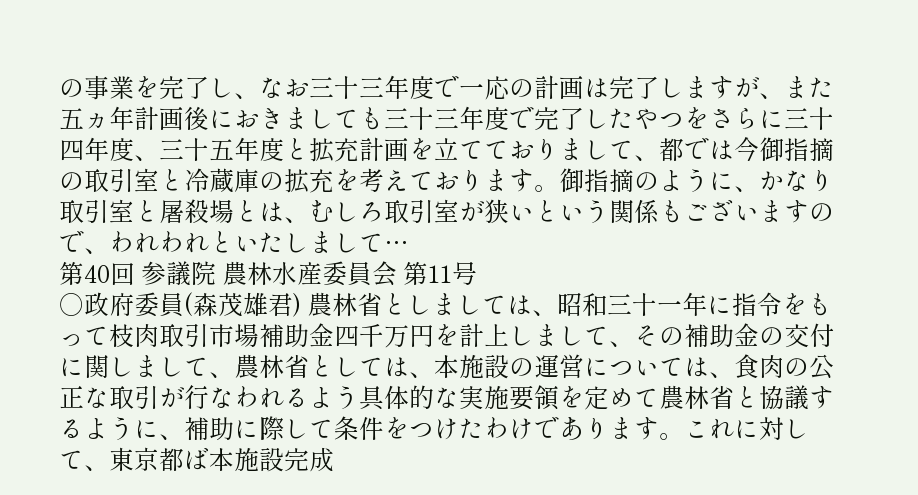の事業を完了し、なお三十三年度で一応の計画は完了しますが、また五ヵ年計画後におきましても三十三年度で完了したやつをさらに三十四年度、三十五年度と拡充計画を立てておりまして、都では今御指摘の取引室と冷蔵庫の拡充を考えております。御指摘のように、かなり取引室と屠殺場とは、むしろ取引室が狭いという関係もございますので、われわれといたしまして…
第40回 参議院 農林水産委員会 第11号
○政府委員(森茂雄君) 農林省としましては、昭和三十一年に指令をもって枝肉取引市場補助金四千万円を計上しまして、その補助金の交付に関しまして、農林省としては、本施設の運営については、食肉の公正な取引が行なわれるよう具体的な実施要領を定めて農林省と協議するように、補助に際して条件をつけたわけであります。これに対して、東京都ば本施設完成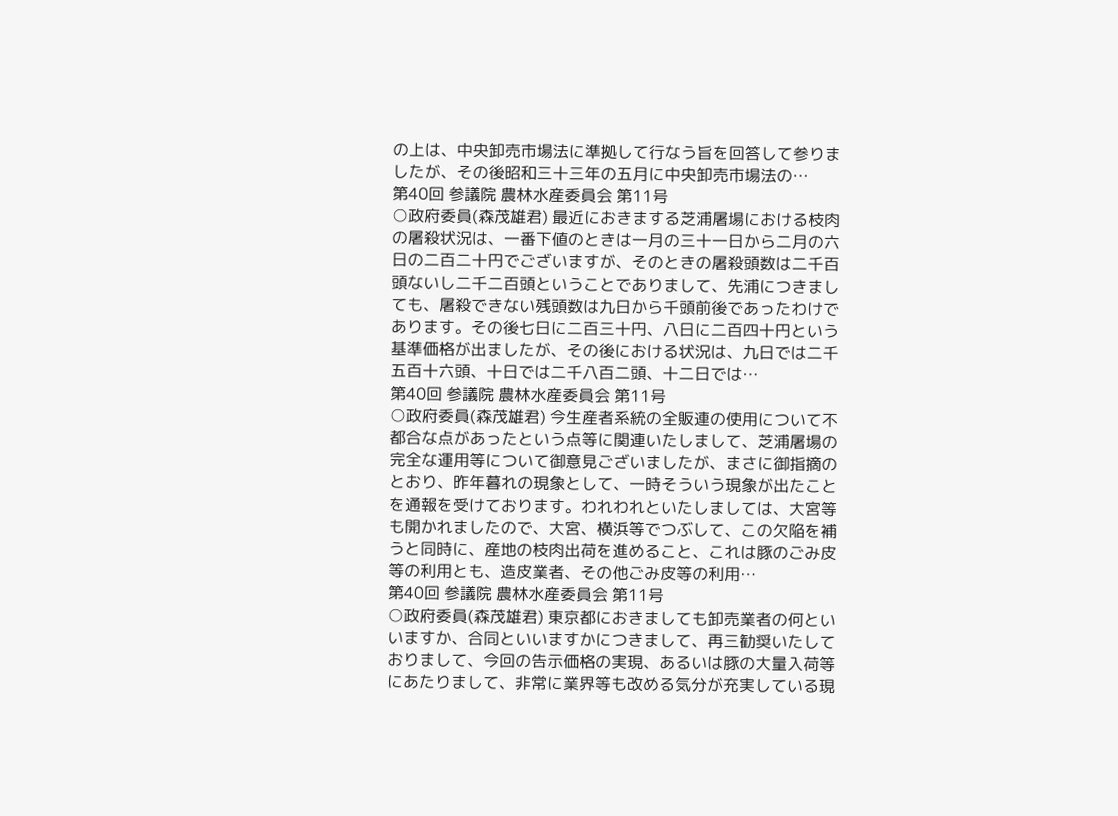の上は、中央卸売市場法に準拠して行なう旨を回答して参りましたが、その後昭和三十三年の五月に中央卸売市場法の…
第40回 参議院 農林水産委員会 第11号
○政府委員(森茂雄君) 最近におきまする芝浦屠場における枝肉の屠殺状況は、一番下値のときは一月の三十一日から二月の六日の二百二十円でございますが、そのときの屠殺頭数は二千百頭ないし二千二百頭ということでありまして、先浦につきましても、屠殺できない残頭数は九日から千頭前後であったわけであります。その後七日に二百三十円、八日に二百四十円という基準価格が出ましたが、その後における状況は、九日では二千五百十六頭、十日では二千八百二頭、十二日では…
第40回 参議院 農林水産委員会 第11号
○政府委員(森茂雄君) 今生産者系統の全販連の使用について不都合な点があったという点等に関連いたしまして、芝浦屠場の完全な運用等について御意見ございましたが、まさに御指摘のとおり、昨年暮れの現象として、一時そういう現象が出たことを通報を受けております。われわれといたしましては、大宮等も開かれましたので、大宮、横浜等でつぶして、この欠陥を補うと同時に、産地の枝肉出荷を進めること、これは豚のごみ皮等の利用とも、造皮業者、その他ごみ皮等の利用…
第40回 参議院 農林水産委員会 第11号
○政府委員(森茂雄君) 東京都におきましても卸売業者の何といいますか、合同といいますかにつきまして、再三勧奨いたしておりまして、今回の告示価格の実現、あるいは豚の大量入荷等にあたりまして、非常に業界等も改める気分が充実している現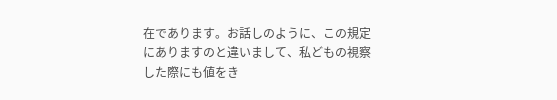在であります。お話しのように、この規定にありますのと違いまして、私どもの視察した際にも値をき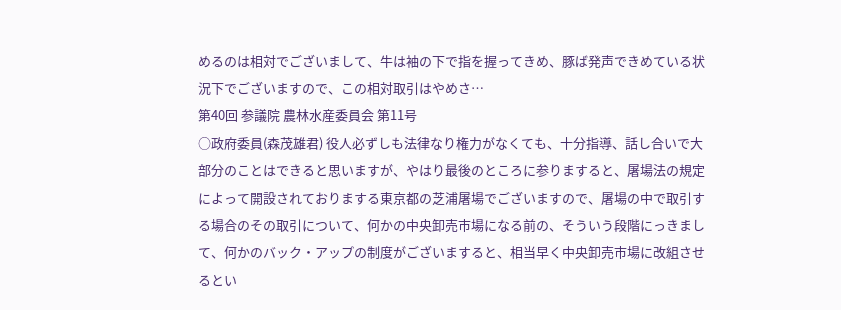めるのは相対でございまして、牛は袖の下で指を握ってきめ、豚ば発声できめている状況下でございますので、この相対取引はやめさ…
第40回 参議院 農林水産委員会 第11号
○政府委員(森茂雄君) 役人必ずしも法律なり権力がなくても、十分指導、話し合いで大部分のことはできると思いますが、やはり最後のところに参りますると、屠場法の規定によって開設されておりまする東京都の芝浦屠場でございますので、屠場の中で取引する場合のその取引について、何かの中央卸売市場になる前の、そういう段階にっきまして、何かのバック・アップの制度がございますると、相当早く中央卸売市場に改組させるとい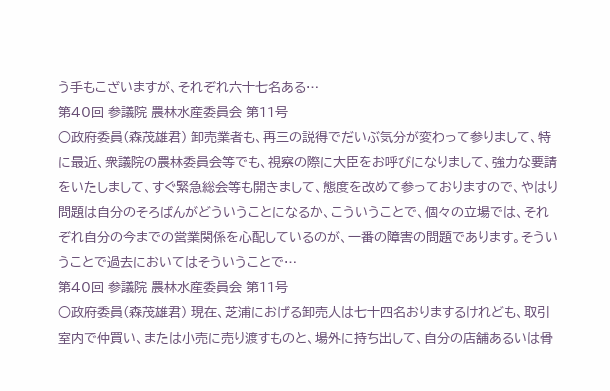う手もこざいますが、それぞれ六十七名ある…
第40回 参議院 農林水産委員会 第11号
○政府委員(森茂雄君) 卸売業者も、再三の説得でだいぶ気分が変わって参りまして、特に最近、衆議院の農林委員会等でも、視察の際に大臣をお呼びになりまして、強力な要請をいたしまして、すぐ緊急総会等も開きまして、態度を改めて参っておりますので、やはり問題は自分のそろばんがどういうことになるか、こういうことで、個々の立場では、それぞれ自分の今までの営業関係を心配しているのが、一番の障害の問題であります。そういうことで過去においてはそういうことで…
第40回 参議院 農林水産委員会 第11号
○政府委員(森茂雄君) 現在、芝浦におげる卸売人は七十四名おりまするけれども、取引室内で仲買い、または小売に売り渡すものと、場外に持ち出して、自分の店舗あるいは骨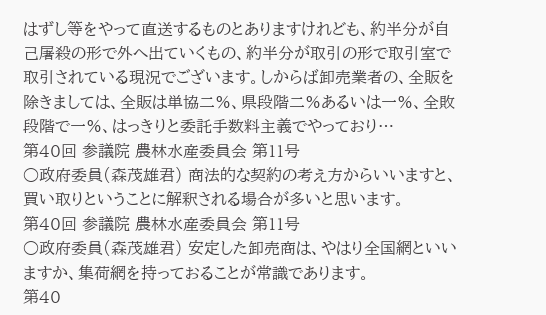はずし等をやって直送するものとありますけれども、約半分が自己屠殺の形で外へ出ていくもの、約半分が取引の形で取引室で取引されている現況でございます。しからば卸売業者の、全販を除きましては、全販は単協二%、県段階二%あるいは一%、全敗段階で一%、はっきりと委託手数料主義でやっており…
第40回 参議院 農林水産委員会 第11号
○政府委員(森茂雄君) 商法的な契約の考え方からいいますと、買い取りということに解釈される場合が多いと思います。
第40回 参議院 農林水産委員会 第11号
○政府委員(森茂雄君) 安定した卸売商は、やはり全国網といいますか、集荷網を持っておることが常識であります。
第40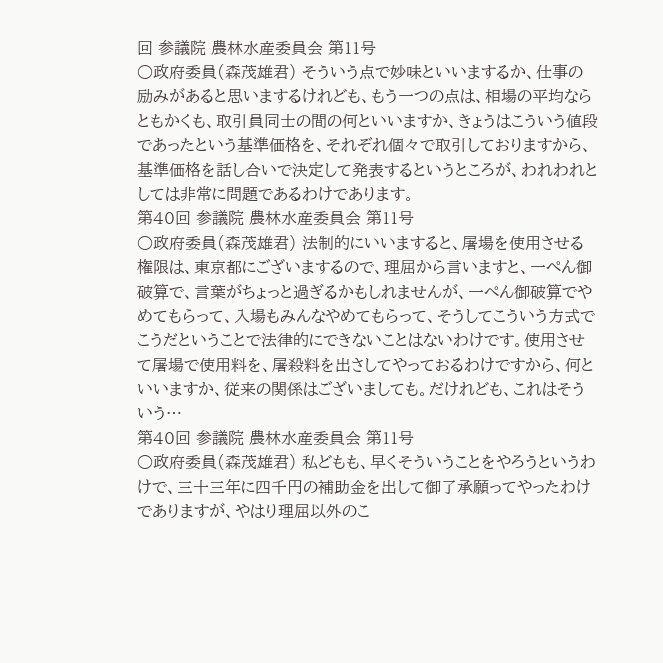回 参議院 農林水産委員会 第11号
○政府委員(森茂雄君) そういう点で妙味といいまするか、仕事の励みがあると思いまするけれども、もう一つの点は、相場の平均ならともかくも、取引員同士の間の何といいますか、きょうはこういう値段であったという基準価格を、それぞれ個々で取引しておりますから、基準価格を話し合いで決定して発表するというところが、われわれとしては非常に問題であるわけであります。
第40回 参議院 農林水産委員会 第11号
○政府委員(森茂雄君) 法制的にいいますると、屠場を使用させる権限は、東京都にございまするので、理屈から言いますと、一ぺん御破算で、言葉がちょっと過ぎるかもしれませんが、一ぺん御破算でやめてもらって、入場もみんなやめてもらって、そうしてこういう方式でこうだということで法律的にできないことはないわけです。使用させて屠場で使用料を、屠殺料を出さしてやっておるわけですから、何といいますか、従来の関係はございましても。だけれども、これはそういう…
第40回 参議院 農林水産委員会 第11号
○政府委員(森茂雄君) 私どもも、早くそういうことをやろうというわけで、三十三年に四千円の補助金を出して御了承願ってやったわけでありますが、やはり理屈以外のこ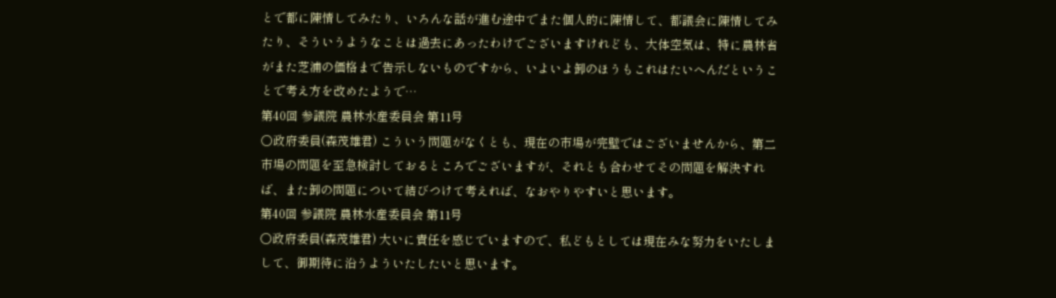とで都に陳情してみたり、いろんな話が進む途中でまた個人的に陳情して、都議会に陳情してみたり、そういうようなことは過去にあったわけでございますけれども、大体空気は、特に農林省がまた芝浦の価格まで告示しないものですから、いよいよ卸のほうもこれはたいへんだということで考え方を改めたようで…
第40回 参議院 農林水産委員会 第11号
○政府委員(森茂雄君) こういう問題がなくとも、現在の市場が完壁ではございませんから、第二市場の問題を至急検討しておるところでございますが、それとも合わせてその問題を解決すれば、また卸の問題について結びつけて考えれば、なおやりやすいと思います。
第40回 参議院 農林水産委員会 第11号
○政府委員(森茂雄君) 大いに責任を感じでいますので、私どもとしては現在みな努力をいたしまして、御期待に沿うよういたしたいと思います。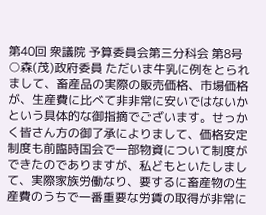第40回 衆議院 予算委員会第三分科会 第8号
○森(茂)政府委員 ただいま牛乳に例をとられまして、畜産品の実際の販売価格、市場価格が、生産費に比べて非非常に安いではないかという具体的な御指摘でございます。せっかく皆さん方の御了承によりまして、価格安定制度も前臨時国会で一部物資について制度ができたのでありますが、私どもといたしまして、実際家族労働なり、要するに畜産物の生産費のうちで一番重要な労賃の取得が非常に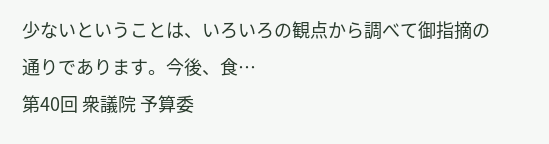少ないということは、いろいろの観点から調べて御指摘の通りであります。今後、食…
第40回 衆議院 予算委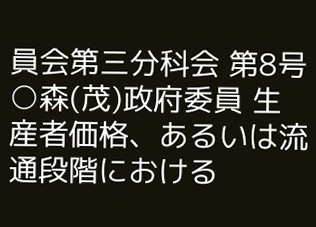員会第三分科会 第8号
○森(茂)政府委員 生産者価格、あるいは流通段階における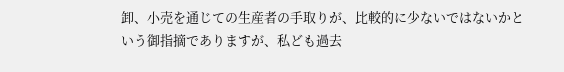卸、小売を通じての生産者の手取りが、比較的に少ないではないかという御指摘でありますが、私ども過去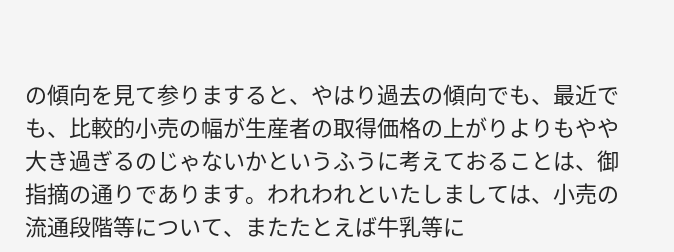の傾向を見て参りますると、やはり過去の傾向でも、最近でも、比較的小売の幅が生産者の取得価格の上がりよりもやや大き過ぎるのじゃないかというふうに考えておることは、御指摘の通りであります。われわれといたしましては、小売の流通段階等について、またたとえば牛乳等に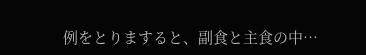例をとりますると、副食と主食の中…